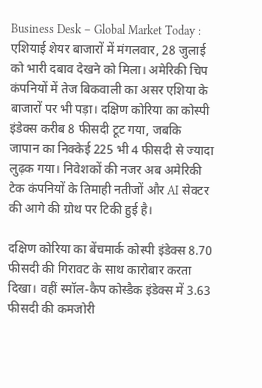Business Desk – Global Market Today : एशियाई शेयर बाजारों में मंगलवार, 28 जुलाई को भारी दबाव देखने को मिला। अमेरिकी चिप कंपनियों में तेज बिकवाली का असर एशिया के बाजारों पर भी पड़ा। दक्षिण कोरिया का कोस्पी इंडेक्स करीब 8 फीसदी टूट गया, जबकि जापान का निक्केई 225 भी 4 फीसदी से ज्यादा लुढ़क गया। निवेशकों की नजर अब अमेरिकी टेक कंपनियों के तिमाही नतीजों और AI सेक्टर की आगे की ग्रोथ पर टिकी हुई है।

दक्षिण कोरिया का बेंचमार्क कोस्पी इंडेक्स 8.70 फीसदी की गिरावट के साथ कारोबार करता दिखा। वहीं स्मॉल-कैप कोस्डैक इंडेक्स में 3.63 फीसदी की कमजोरी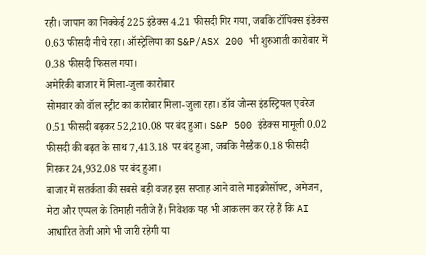रही। जापान का निक्केई 225 इंडेक्स 4.21 फीसदी गिर गया, जबकि टॉपिक्स इंडेक्स 0.63 फीसदी नीचे रहा। ऑस्ट्रेलिया का S&P/ASX 200 भी शुरुआती कारोबार में 0.38 फीसदी फिसल गया।
अमेरिकी बाजार में मिला-जुला कारोबार
सोमवार को वॉल स्ट्रीट का कारोबार मिला-जुला रहा। डॉव जोन्स इंडस्ट्रियल एवरेज 0.51 फीसदी बढ़कर 52,210.08 पर बंद हुआ। S&P 500 इंडेक्स मामूली 0.02 फीसदी की बढ़त के साथ 7,413.18 पर बंद हुआ, जबकि नैस्डैक 0.18 फीसदी गिरकर 24,932.08 पर बंद हुआ।
बाजार में सतर्कता की सबसे बड़ी वजह इस सप्ताह आने वाले माइक्रोसॉफ्ट, अमेजन, मेटा और एप्पल के तिमाही नतीजे हैं। निवेशक यह भी आकलन कर रहे हैं कि AI आधारित तेजी आगे भी जारी रहेगी या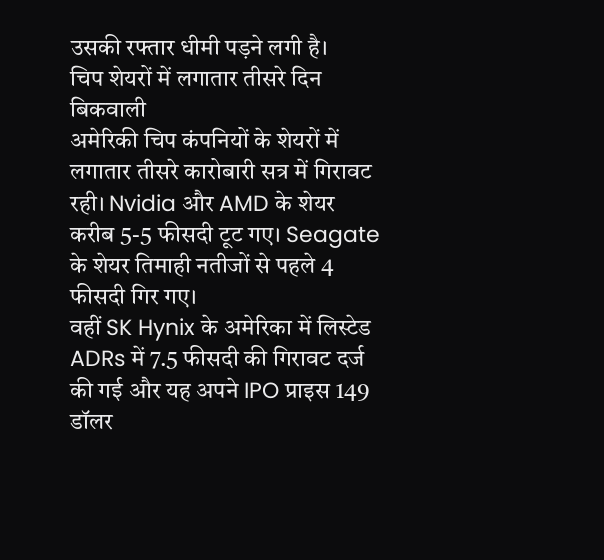उसकी रफ्तार धीमी पड़ने लगी है।
चिप शेयरों में लगातार तीसरे दिन बिकवाली
अमेरिकी चिप कंपनियों के शेयरों में लगातार तीसरे कारोबारी सत्र में गिरावट रही। Nvidia और AMD के शेयर करीब 5-5 फीसदी टूट गए। Seagate के शेयर तिमाही नतीजों से पहले 4 फीसदी गिर गए।
वहीं SK Hynix के अमेरिका में लिस्टेड ADRs में 7.5 फीसदी की गिरावट दर्ज की गई और यह अपने IPO प्राइस 149 डॉलर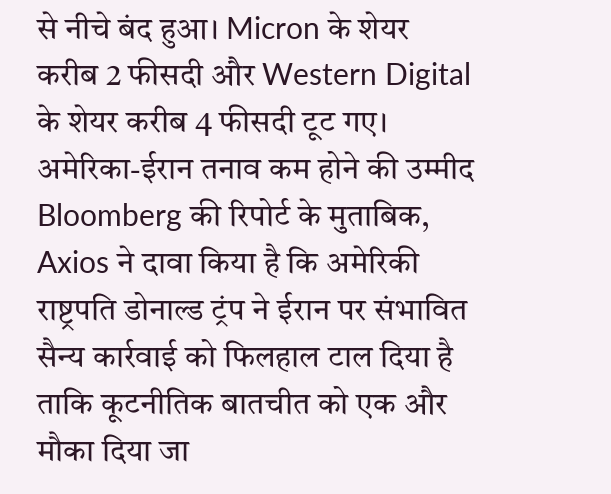से नीचे बंद हुआ। Micron के शेयर करीब 2 फीसदी और Western Digital के शेयर करीब 4 फीसदी टूट गए।
अमेरिका-ईरान तनाव कम होने की उम्मीद
Bloomberg की रिपोर्ट के मुताबिक, Axios ने दावा किया है कि अमेरिकी राष्ट्रपति डोनाल्ड ट्रंप ने ईरान पर संभावित सैन्य कार्रवाई को फिलहाल टाल दिया है ताकि कूटनीतिक बातचीत को एक और मौका दिया जा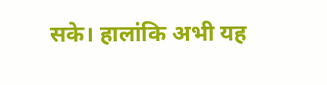सके। हालांकि अभी यह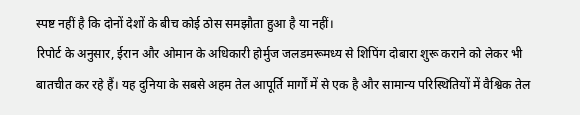स्पष्ट नहीं है कि दोनों देशों के बीच कोई ठोस समझौता हुआ है या नहीं।
रिपोर्ट के अनुसार, ईरान और ओमान के अधिकारी होर्मुज जलडमरूमध्य से शिपिंग दोबारा शुरू कराने को लेकर भी बातचीत कर रहे हैं। यह दुनिया के सबसे अहम तेल आपूर्ति मार्गों में से एक है और सामान्य परिस्थितियों में वैश्विक तेल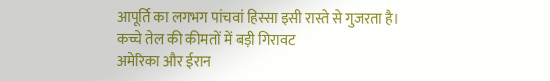आपूर्ति का लगभग पांचवां हिस्सा इसी रास्ते से गुजरता है।
कच्चे तेल की कीमतों में बड़ी गिरावट
अमेरिका और ईरान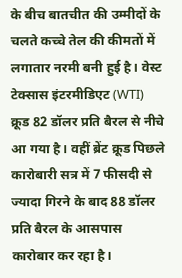के बीच बातचीत की उम्मीदों के चलते कच्चे तेल की कीमतों में लगातार नरमी बनी हुई है। वेस्ट टेक्सास इंटरमीडिएट (WTI) क्रूड 82 डॉलर प्रति बैरल से नीचे आ गया है। वहीं ब्रेंट क्रूड पिछले कारोबारी सत्र में 7 फीसदी से ज्यादा गिरने के बाद 88 डॉलर प्रति बैरल के आसपास कारोबार कर रहा है।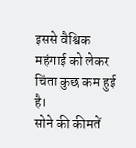इससे वैश्विक महंगाई को लेकर चिंता कुछ कम हुई है।
सोने की कीमतें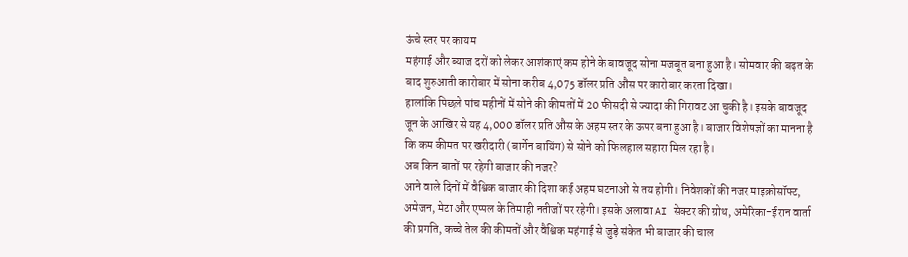ऊंचे स्तर पर कायम
महंगाई और ब्याज दरों को लेकर आशंकाएं कम होने के बावजूद सोना मजबूत बना हुआ है। सोमवार की बढ़त के बाद शुरुआती कारोबार में सोना करीब 4,075 डॉलर प्रति औंस पर कारोबार करता दिखा।
हालांकि पिछले पांच महीनों में सोने की कीमतों में 20 फीसदी से ज्यादा की गिरावट आ चुकी है। इसके बावजूद जून के आखिर से यह 4,000 डॉलर प्रति औंस के अहम स्तर के ऊपर बना हुआ है। बाजार विशेषज्ञों का मानना है कि कम कीमत पर खरीदारी (बार्गेन बायिंग) से सोने को फिलहाल सहारा मिल रहा है।
अब किन बातों पर रहेगी बाजार की नजर?
आने वाले दिनों में वैश्विक बाजार की दिशा कई अहम घटनाओं से तय होगी। निवेशकों की नजर माइक्रोसॉफ्ट, अमेजन, मेटा और एप्पल के तिमाही नतीजों पर रहेगी। इसके अलावा AI सेक्टर की ग्रोथ, अमेरिका-ईरान वार्ता की प्रगति, कच्चे तेल की कीमतों और वैश्विक महंगाई से जुड़े संकेत भी बाजार की चाल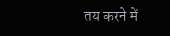तय करने में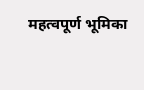महत्वपूर्ण भूमिका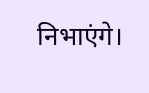निभाएंगे।